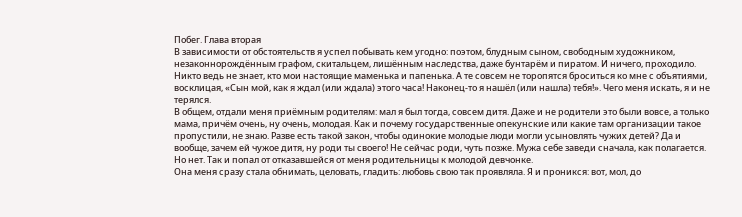Побег. Глава вторая
В зависимости от обстоятельств я успел побывать кем угодно: поэтом, блудным сыном, свободным художником, незаконнорождённым графом, скитальцем, лишённым наследства, даже бунтарём и пиратом. И ничего, проходило. Никто ведь не знает, кто мои настоящие маменька и папенька. А те совсем не торопятся броситься ко мне с объятиями, восклицая, «Сын мой, как я ждал (или ждала) этого часа! Наконец-то я нашёл (или нашла) тебя!». Чего меня искать, я и не терялся.
В общем, отдали меня приёмным родителям: мал я был тогда, совсем дитя. Даже и не родители это были вовсе, а только мама, причём очень, ну очень, молодая. Как и почему государственные опекунские или какие там организации такое пропустили, не знаю. Разве есть такой закон, чтобы одинокие молодые люди могли усыновлять чужих детей? Да и вообще, зачем ей чужое дитя, ну роди ты своего! Не сейчас роди, чуть позже. Мужа себе заведи сначала, как полагается. Но нет. Так и попал от отказавшейся от меня родительницы к молодой девчонке.
Она меня сразу стала обнимать, целовать, гладить: любовь свою так проявляла. Я и проникся: вот, мол, до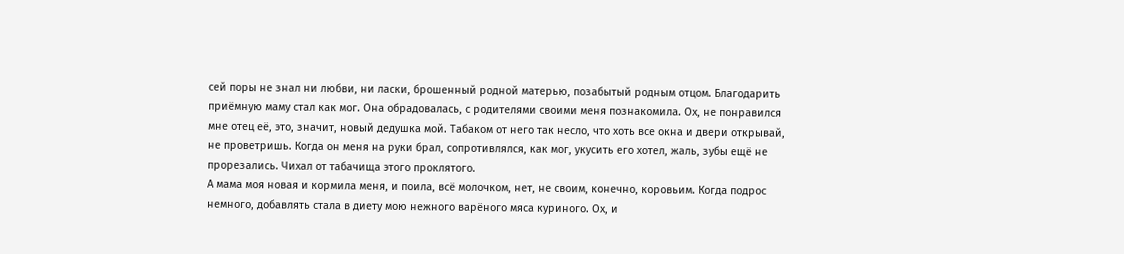сей поры не знал ни любви, ни ласки, брошенный родной матерью, позабытый родным отцом. Благодарить приёмную маму стал как мог. Она обрадовалась, с родителями своими меня познакомила. Ох, не понравился мне отец её, это, значит, новый дедушка мой. Табаком от него так несло, что хоть все окна и двери открывай, не проветришь. Когда он меня на руки брал, сопротивлялся, как мог, укусить его хотел, жаль, зубы ещё не прорезались. Чихал от табачища этого проклятого.
А мама моя новая и кормила меня, и поила, всё молочком, нет, не своим, конечно, коровьим. Когда подрос немного, добавлять стала в диету мою нежного варёного мяса куриного. Ох, и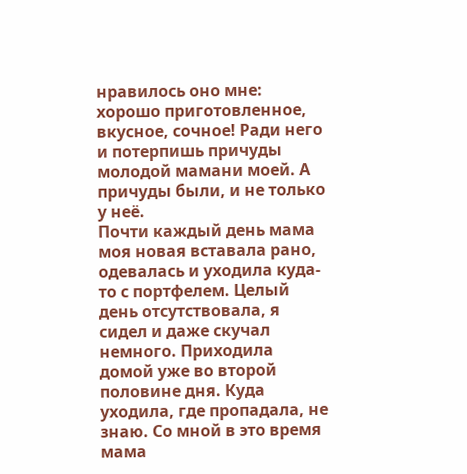нравилось оно мне: хорошо приготовленное, вкусное, сочное! Ради него и потерпишь причуды молодой мамани моей. А причуды были, и не только у неё.
Почти каждый день мама моя новая вставала рано, одевалась и уходила куда-то с портфелем. Целый день отсутствовала, я сидел и даже скучал немного. Приходила домой уже во второй половине дня. Куда уходила, где пропадала, не знаю. Со мной в это время мама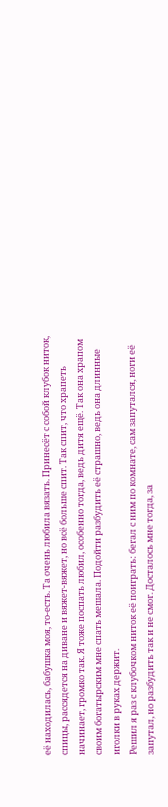её находилась, бабушка моя, то-есть. Та очень любила вязать. Принесёт с собой клубок ниток, спицы, рассядется на диване и вяжет-вяжет, но всё больше спит. Так спит, что храпеть начинает, громко так. Я тоже поспать любил, особенно тогда, ведь дитя ещё. Так она храпом своим богатырским мне спать мешала. Подойти разбудить её страшно, ведь она длинные иголки в руках держит.
Решил я раз с клубочком ниток её поиграть: бегал с ним по комнате, сам запутался, ноги её запутал, но разбудить так и не смог. Досталось мне тогда, за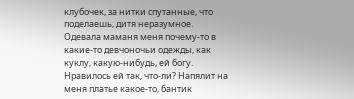клубочек, за нитки спутанные, что поделаешь, дитя неразумное.
Одевала маманя меня почему-то в какие-то девчоночьи одежды, как куклу, какую-нибудь, ей богу. Нравилось ей так, что-ли? Напялит на меня платье какое-то, бантик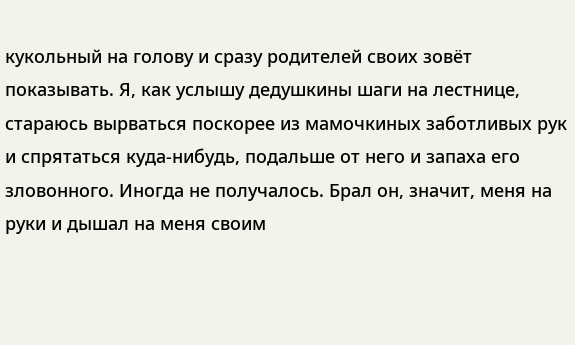кукольный на голову и сразу родителей своих зовёт показывать. Я, как услышу дедушкины шаги на лестнице, стараюсь вырваться поскорее из мамочкиных заботливых рук и спрятаться куда-нибудь, подальше от него и запаха его зловонного. Иногда не получалось. Брал он, значит, меня на руки и дышал на меня своим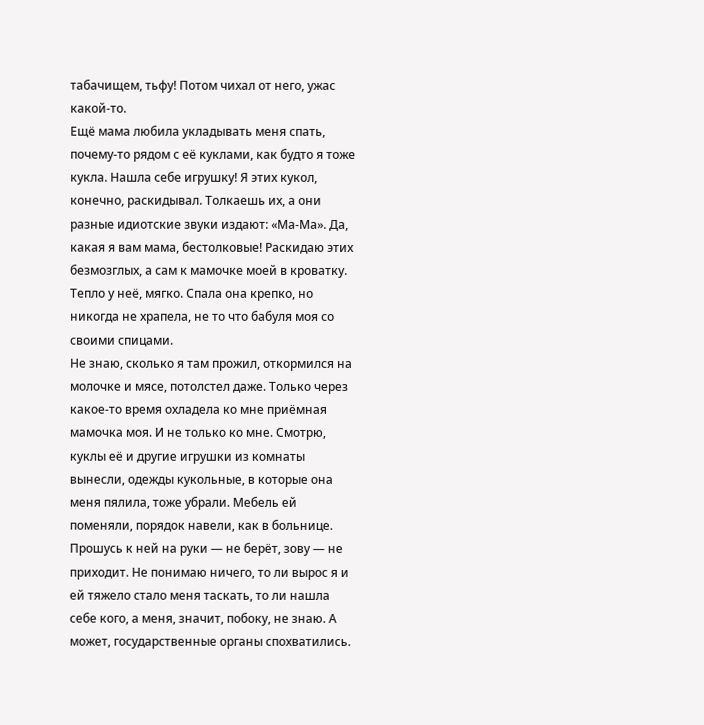табачищем, тьфу! Потом чихал от него, ужас какой-то.
Ещё мама любила укладывать меня спать, почему-то рядом с её куклами, как будто я тоже кукла. Нашла себе игрушку! Я этих кукол, конечно, раскидывал. Толкаешь их, а они разные идиотские звуки издают: «Ма-Ма». Да, какая я вам мама, бестолковые! Раскидаю этих безмозглых, а сам к мамочке моей в кроватку. Тепло у неё, мягко. Спала она крепко, но никогда не храпела, не то что бабуля моя со своими спицами.
Не знаю, сколько я там прожил, откормился на молочке и мясе, потолстел даже. Только через какое-то время охладела ко мне приёмная мамочка моя. И не только ко мне. Смотрю, куклы её и другие игрушки из комнаты вынесли, одежды кукольные, в которые она меня пялила, тоже убрали. Мебель ей поменяли, порядок навели, как в больнице. Прошусь к ней на руки — не берёт, зову — не приходит. Не понимаю ничего, то ли вырос я и ей тяжело стало меня таскать, то ли нашла себе кого, а меня, значит, побоку, не знаю. А может, государственные органы спохватились.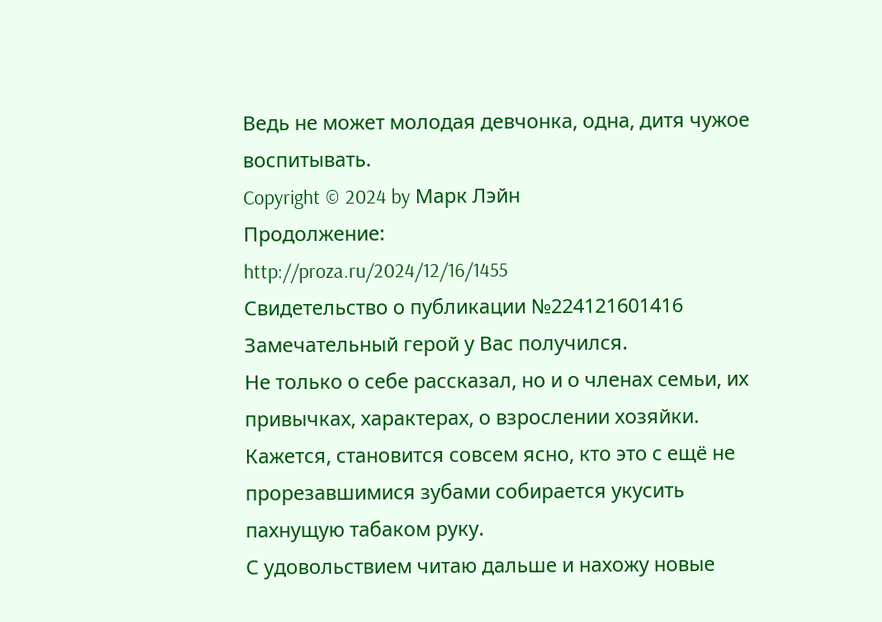Ведь не может молодая девчонка, одна, дитя чужое воспитывать.
Copyright © 2024 by Марк Лэйн
Продолжение:
http://proza.ru/2024/12/16/1455
Свидетельство о публикации №224121601416
Замечательный герой у Вас получился.
Не только о себе рассказал, но и о членах семьи, их привычках, характерах, о взрослении хозяйки.
Кажется, становится совсем ясно, кто это с ещё не прорезавшимися зубами собирается укусить пахнущую табаком руку.
С удовольствием читаю дальше и нахожу новые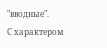"вводные".
С характером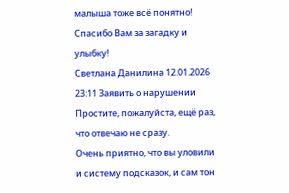малыша тоже всё понятно!
Спасибо Вам за загадку и улыбку!
Светлана Данилина 12.01.2026 23:11 Заявить о нарушении
Простите, пожалуйста, ещё раз, что отвечаю не сразу.
Очень приятно, что вы уловили и систему подсказок, и сам тон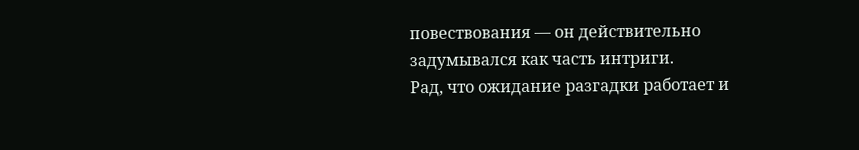повествования — он действительно задумывался как часть интриги.
Рад, что ожидание разгадки работает и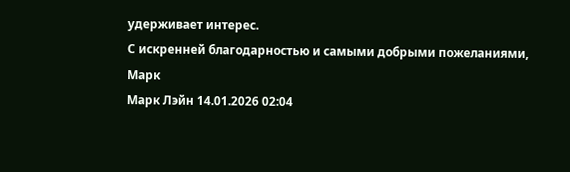удерживает интерес.
С искренней благодарностью и самыми добрыми пожеланиями,
Марк
Марк Лэйн 14.01.2026 02:04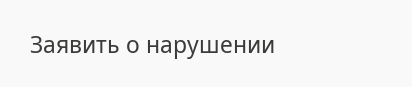Заявить о нарушении